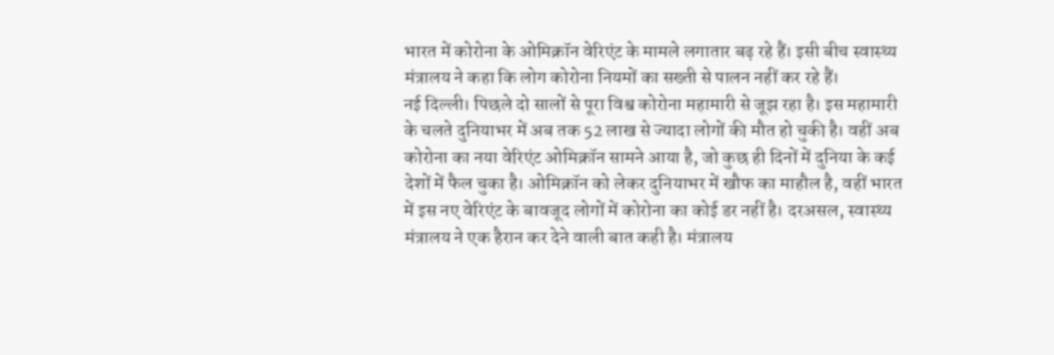भारत में कोरोना के ओमिक्रॉन वेरिएंट के मामले लगातार बढ़ रहे हैं। इसी बीच स्वास्थ्य मंत्रालय ने कहा कि लोग कोरोना नियमों का सख्ती से पालन नहीं कर रहे हैं।
नई दिल्ली। पिछले दो सालों से पूरा विश्व कोरोना महामारी से जूझ रहा है। इस महामारी के चलते दुनियाभर में अब तक 52 लाख से ज्यादा लोगों की मौत हो चुकी है। वहीं अब कोरोना का नया वेरिएंट ओमिक्रॉन सामने आया है, जो कुछ ही दिनों में दुनिया के कई देशों में फैल चुका है। ओमिक्रॉन को लेकर दुनियाभर में खौफ का माहौल है, वहीं भारत में इस नए वेरिएंट के बावजूद लोगों में कोरोना का कोई डर नहीं है। दरअसल, स्वास्थ्य मंत्रालय ने एक हैरान कर देने वाली बात कही है। मंत्रालय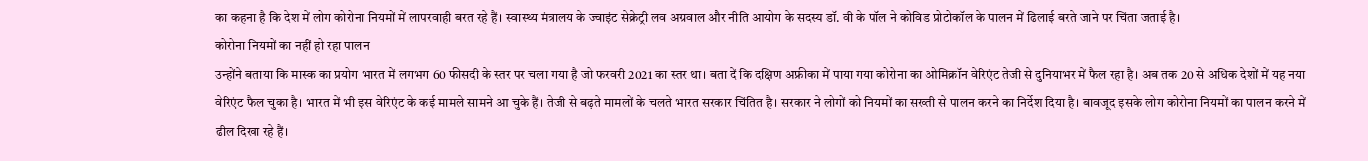का कहना है कि देश में लोग कोरोना नियमों में लापरवाही बरत रहे हैं। स्वास्थ्य मंत्रालय के ज्वाइंट सेक्रेट्री लव अग्रवाल और नीति आयोग के सदस्य डॉ. वी के पॉल ने कोविड प्रोटोकॉल के पालन में ढिलाई बरते जाने पर चिंता जताई है।
कोरोना नियमों का नहीं हो रहा पालन
उन्होंने बताया कि मास्क का प्रयोग भारत में लगभग 60 फीसदी के स्तर पर चला गया है जो फरवरी 2021 का स्तर था। बता दें कि दक्षिण अफ्रीका में पाया गया कोरोना का ओमिक्रॉन वेरिएंट तेजी से दुनियाभर में फैल रहा है। अब तक 20 से अधिक देशों में यह नया वेरिएंट फैल चुका है। भारत में भी इस वेरिएंट के कई मामले सामने आ चुके हैं। तेजी से बढ़ते मामलों के चलते भारत सरकार चिंतित है। सरकार ने लोगों को नियमों का सख्ती से पालन करने का निर्देश दिया है। बावजूद इसके लोग कोरोना नियमों का पालन करने में ढील दिखा रहे हैं।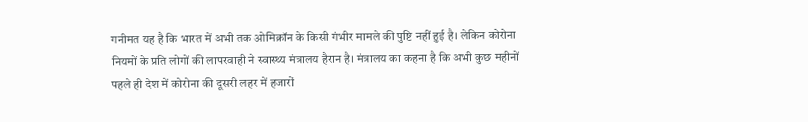गनीमत यह है कि भारत में अभी तक ओमिक्रॉन के किसी गंभीर मामले की पुष्टि नहीं हुई है। लेकिन कोरोना नियमों के प्रति लोगों की लापरवाही ने स्वास्थ्य मंत्रालय हैरान है। मंत्रालय का कहना है कि अभी कुछ महीनों पहले ही देश में कोरोना की दूसरी लहर में हजारों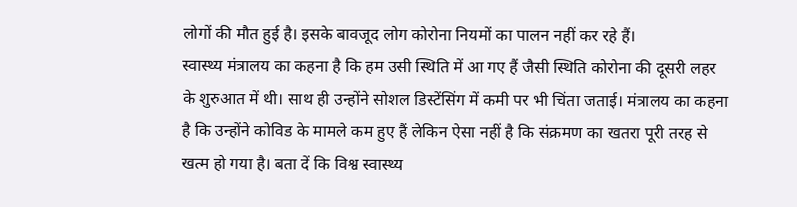लोगों की मौत हुई है। इसके बावजूद लोग कोरोना नियमों का पालन नहीं कर रहे हैं।
स्वास्थ्य मंत्रालय का कहना है कि हम उसी स्थिति में आ गए हैं जैसी स्थिति कोरोना की दूसरी लहर के शुरुआत में थी। साथ ही उन्होंने सोशल डिस्टेंसिंग में कमी पर भी चिंता जताई। मंत्रालय का कहना है कि उन्होंने कोविड के मामले कम हुए हैं लेकिन ऐसा नहीं है कि संक्रमण का खतरा पूरी तरह से खत्म हो गया है। बता दें कि विश्व स्वास्थ्य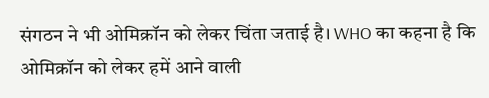संगठन ने भी ओमिक्रॉन को लेकर चिंता जताई है। WHO का कहना है कि ओमिक्रॉन को लेकर हमें आने वाली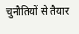चुनौतियों से तैयार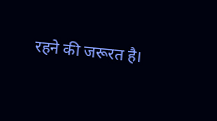रहने की जरूरत है।